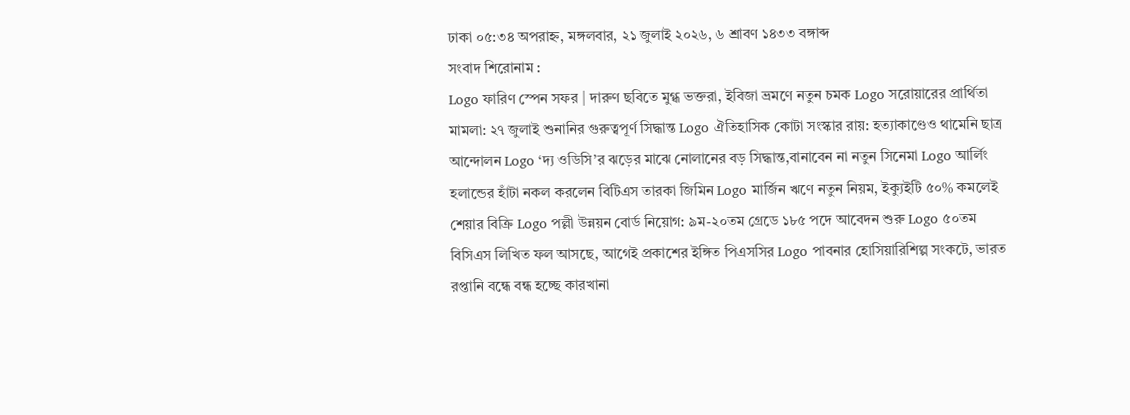ঢাকা ০৫:৩৪ অপরাহ্ন, মঙ্গলবার, ২১ জুলাই ২০২৬, ৬ শ্রাবণ ১৪৩৩ বঙ্গাব্দ
সংবাদ শিরোনাম :
Logo ফারিণ স্পেন সফর | দারুণ ছবিতে মুগ্ধ ভক্তরা, ইবিজা ভ্রমণে নতুন চমক Logo সরোয়ারের প্রার্থিতা মামলা: ২৭ জুলাই শুনানির গুরুত্বপূর্ণ সিদ্ধান্ত Logo ঐতিহাসিক কোটা সংস্কার রায়: হত্যাকাণ্ডেও থামেনি ছাত্র আন্দোলন Logo ‘দ্য ওডিসি’র ঝড়ের মাঝে নোলানের বড় সিদ্ধান্ত,বানাবেন না নতুন সিনেমা Logo আর্লিং হলান্ডের হাঁটা নকল করলেন বিটিএস তারকা জিমিন Logo মার্জিন ঋণে নতুন নিয়ম, ইক্যুইটি ৫০% কমলেই শেয়ার বিক্রি Logo পল্লী উন্নয়ন বোর্ড নিয়োগ: ৯ম-২০তম গ্রেডে ১৮৫ পদে আবেদন শুরু Logo ৫০তম বিসিএস লিখিত ফল আসছে, আগেই প্রকাশের ইঙ্গিত পিএসসির Logo পাবনার হোসিয়ারিশিল্প সংকটে, ভারত রপ্তানি বন্ধে বন্ধ হচ্ছে কারখানা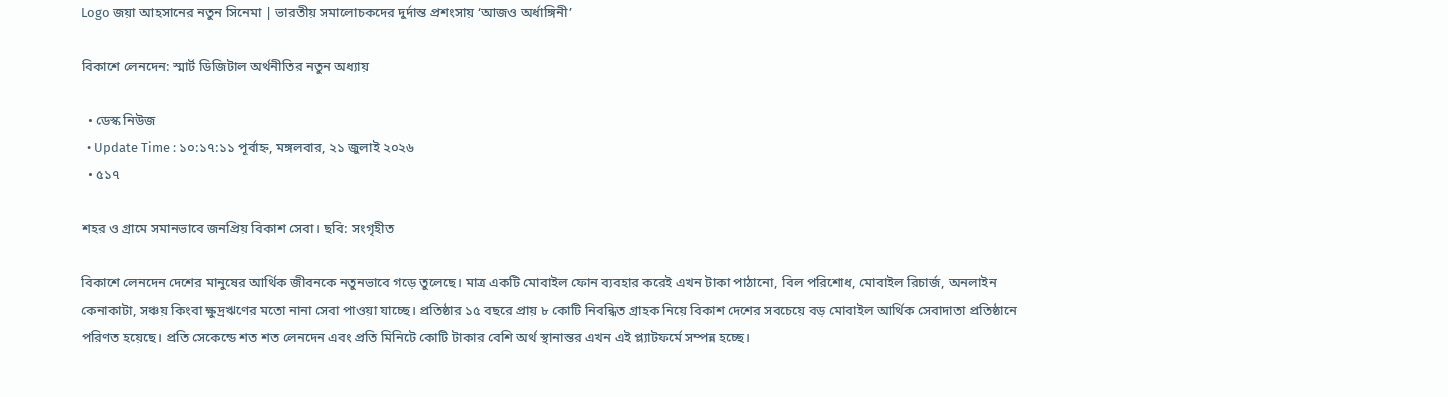Logo জয়া আহসানের নতুন সিনেমা | ভারতীয় সমালোচকদের দুর্দান্ত প্রশংসায় ‘আজও অর্ধাঙ্গিনী’

বিকাশে লেনদেন: স্মার্ট ডিজিটাল অর্থনীতির নতুন অধ্যায়

  • ডেস্ক নিউজ
  • Update Time : ১০:১৭:১১ পূর্বাহ্ন, মঙ্গলবার, ২১ জুলাই ২০২৬
  • ৫১৭

শহর ও গ্রামে সমানভাবে জনপ্রিয় বিকাশ সেবা। ছবি: সংগৃহীত

বিকাশে লেনদেন দেশের মানুষের আর্থিক জীবনকে নতুনভাবে গড়ে তুলেছে। মাত্র একটি মোবাইল ফোন ব্যবহার করেই এখন টাকা পাঠানো, বিল পরিশোধ, মোবাইল রিচার্জ, অনলাইন কেনাকাটা, সঞ্চয় কিংবা ক্ষুদ্রঋণের মতো নানা সেবা পাওয়া যাচ্ছে। প্রতিষ্ঠার ১৫ বছরে প্রায় ৮ কোটি নিবন্ধিত গ্রাহক নিয়ে বিকাশ দেশের সবচেয়ে বড় মোবাইল আর্থিক সেবাদাতা প্রতিষ্ঠানে পরিণত হয়েছে। প্রতি সেকেন্ডে শত শত লেনদেন এবং প্রতি মিনিটে কোটি টাকার বেশি অর্থ স্থানান্তর এখন এই প্ল্যাটফর্মে সম্পন্ন হচ্ছে।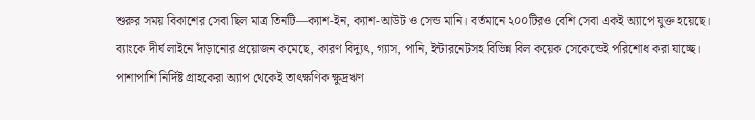শুরুর সময় বিকাশের সেবা ছিল মাত্র তিনটি—ক্যাশ-ইন, ক্যাশ-আউট ও সেন্ড মানি। বর্তমানে ২০০টিরও বেশি সেবা একই অ্যাপে যুক্ত হয়েছে। ব্যাংকে দীর্ঘ লাইনে দাঁড়ানোর প্রয়োজন কমেছে, কারণ বিদ্যুৎ, গ্যাস, পানি, ইন্টারনেটসহ বিভিন্ন বিল কয়েক সেকেন্ডেই পরিশোধ করা যাচ্ছে। পাশাপাশি নির্দিষ্ট গ্রাহকেরা অ্যাপ থেকেই তাৎক্ষণিক ক্ষুদ্রঋণ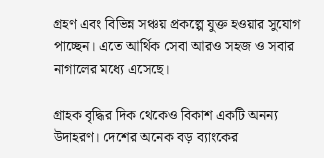গ্রহণ এবং বিভিন্ন সঞ্চয় প্রকল্পে যুক্ত হওয়ার সুযোগ পাচ্ছেন। এতে আর্থিক সেবা আরও সহজ ও সবার নাগালের মধ্যে এসেছে।

গ্রাহক বৃদ্ধির দিক থেকেও বিকাশ একটি অনন্য উদাহরণ। দেশের অনেক বড় ব্যাংকের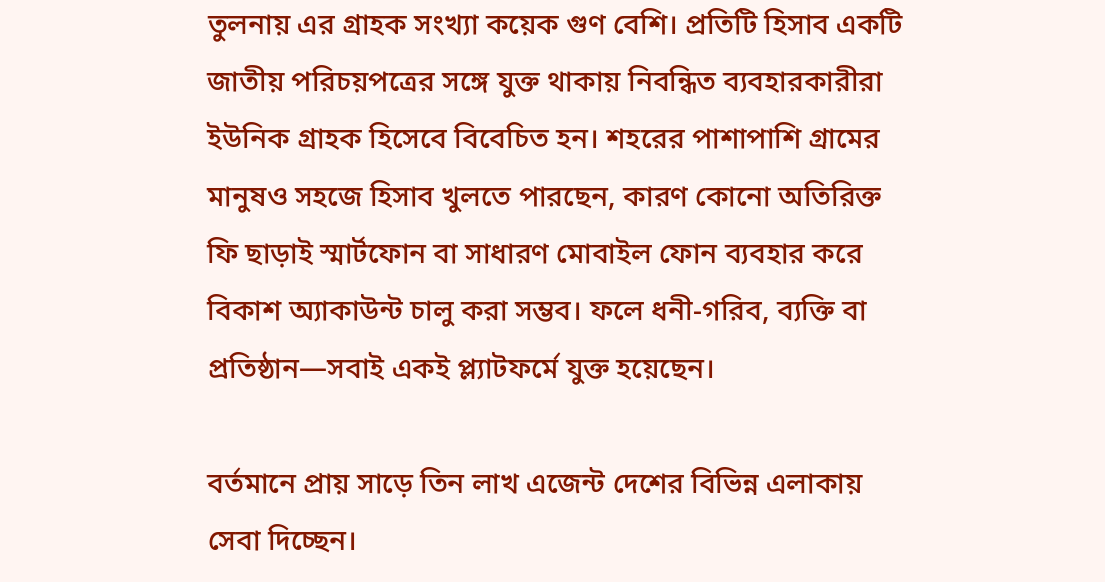তুলনায় এর গ্রাহক সংখ্যা কয়েক গুণ বেশি। প্রতিটি হিসাব একটি জাতীয় পরিচয়পত্রের সঙ্গে যুক্ত থাকায় নিবন্ধিত ব্যবহারকারীরা ইউনিক গ্রাহক হিসেবে বিবেচিত হন। শহরের পাশাপাশি গ্রামের মানুষও সহজে হিসাব খুলতে পারছেন, কারণ কোনো অতিরিক্ত ফি ছাড়াই স্মার্টফোন বা সাধারণ মোবাইল ফোন ব্যবহার করে বিকাশ অ্যাকাউন্ট চালু করা সম্ভব। ফলে ধনী-গরিব, ব্যক্তি বা প্রতিষ্ঠান—সবাই একই প্ল্যাটফর্মে যুক্ত হয়েছেন।

বর্তমানে প্রায় সাড়ে তিন লাখ এজেন্ট দেশের বিভিন্ন এলাকায় সেবা দিচ্ছেন।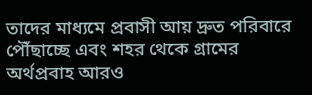তাদের মাধ্যমে প্রবাসী আয় দ্রুত পরিবারে পৌঁছাচ্ছে এবং শহর থেকে গ্রামের অর্থপ্রবাহ আরও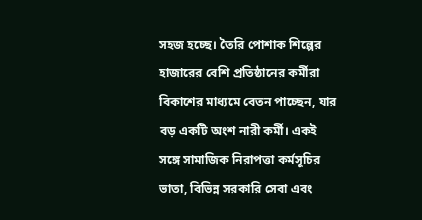সহজ হচ্ছে। তৈরি পোশাক শিল্পের হাজারের বেশি প্রতিষ্ঠানের কর্মীরা বিকাশের মাধ্যমে বেতন পাচ্ছেন, যার বড় একটি অংশ নারী কর্মী। একই সঙ্গে সামাজিক নিরাপত্তা কর্মসূচির ভাতা, বিভিন্ন সরকারি সেবা এবং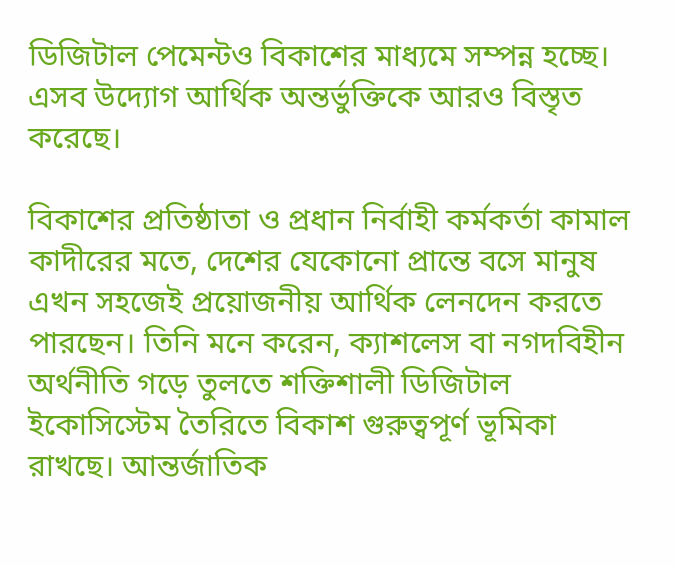ডিজিটাল পেমেন্টও বিকাশের মাধ্যমে সম্পন্ন হচ্ছে। এসব উদ্যোগ আর্থিক অন্তর্ভুক্তিকে আরও বিস্তৃত করেছে।

বিকাশের প্রতিষ্ঠাতা ও প্রধান নির্বাহী কর্মকর্তা কামাল কাদীরের মতে, দেশের যেকোনো প্রান্তে বসে মানুষ এখন সহজেই প্রয়োজনীয় আর্থিক লেনদেন করতে পারছেন। তিনি মনে করেন, ক্যাশলেস বা নগদবিহীন অর্থনীতি গড়ে তুলতে শক্তিশালী ডিজিটাল ইকোসিস্টেম তৈরিতে বিকাশ গুরুত্বপূর্ণ ভূমিকা রাখছে। আন্তর্জাতিক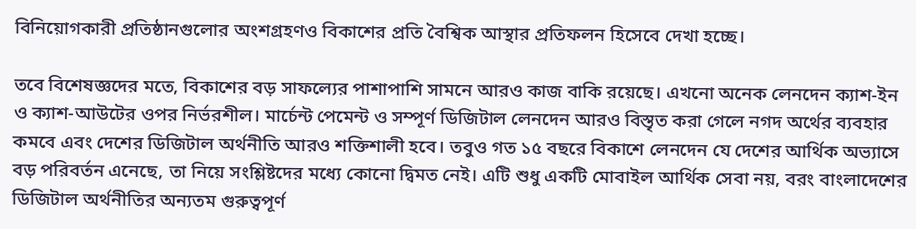বিনিয়োগকারী প্রতিষ্ঠানগুলোর অংশগ্রহণও বিকাশের প্রতি বৈশ্বিক আস্থার প্রতিফলন হিসেবে দেখা হচ্ছে।

তবে বিশেষজ্ঞদের মতে, বিকাশের বড় সাফল্যের পাশাপাশি সামনে আরও কাজ বাকি রয়েছে। এখনো অনেক লেনদেন ক্যাশ-ইন ও ক্যাশ-আউটের ওপর নির্ভরশীল। মার্চেন্ট পেমেন্ট ও সম্পূর্ণ ডিজিটাল লেনদেন আরও বিস্তৃত করা গেলে নগদ অর্থের ব্যবহার কমবে এবং দেশের ডিজিটাল অর্থনীতি আরও শক্তিশালী হবে। তবুও গত ১৫ বছরে বিকাশে লেনদেন যে দেশের আর্থিক অভ্যাসে বড় পরিবর্তন এনেছে, তা নিয়ে সংশ্লিষ্টদের মধ্যে কোনো দ্বিমত নেই। এটি শুধু একটি মোবাইল আর্থিক সেবা নয়, বরং বাংলাদেশের ডিজিটাল অর্থনীতির অন্যতম গুরুত্বপূর্ণ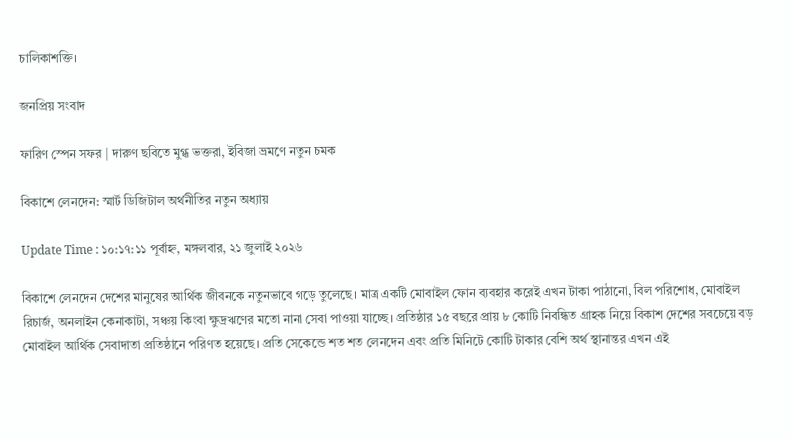চালিকাশক্তি।

জনপ্রিয় সংবাদ

ফারিণ স্পেন সফর | দারুণ ছবিতে মুগ্ধ ভক্তরা, ইবিজা ভ্রমণে নতুন চমক

বিকাশে লেনদেন: স্মার্ট ডিজিটাল অর্থনীতির নতুন অধ্যায়

Update Time : ১০:১৭:১১ পূর্বাহ্ন, মঙ্গলবার, ২১ জুলাই ২০২৬

বিকাশে লেনদেন দেশের মানুষের আর্থিক জীবনকে নতুনভাবে গড়ে তুলেছে। মাত্র একটি মোবাইল ফোন ব্যবহার করেই এখন টাকা পাঠানো, বিল পরিশোধ, মোবাইল রিচার্জ, অনলাইন কেনাকাটা, সঞ্চয় কিংবা ক্ষুদ্রঋণের মতো নানা সেবা পাওয়া যাচ্ছে। প্রতিষ্ঠার ১৫ বছরে প্রায় ৮ কোটি নিবন্ধিত গ্রাহক নিয়ে বিকাশ দেশের সবচেয়ে বড় মোবাইল আর্থিক সেবাদাতা প্রতিষ্ঠানে পরিণত হয়েছে। প্রতি সেকেন্ডে শত শত লেনদেন এবং প্রতি মিনিটে কোটি টাকার বেশি অর্থ স্থানান্তর এখন এই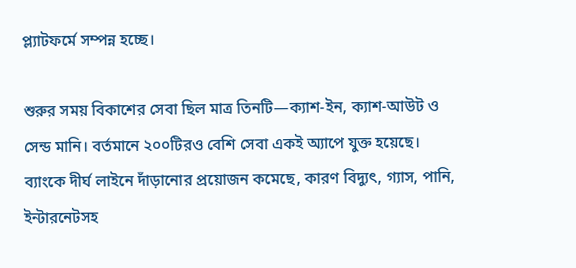প্ল্যাটফর্মে সম্পন্ন হচ্ছে।

শুরুর সময় বিকাশের সেবা ছিল মাত্র তিনটি—ক্যাশ-ইন, ক্যাশ-আউট ও সেন্ড মানি। বর্তমানে ২০০টিরও বেশি সেবা একই অ্যাপে যুক্ত হয়েছে। ব্যাংকে দীর্ঘ লাইনে দাঁড়ানোর প্রয়োজন কমেছে, কারণ বিদ্যুৎ, গ্যাস, পানি, ইন্টারনেটসহ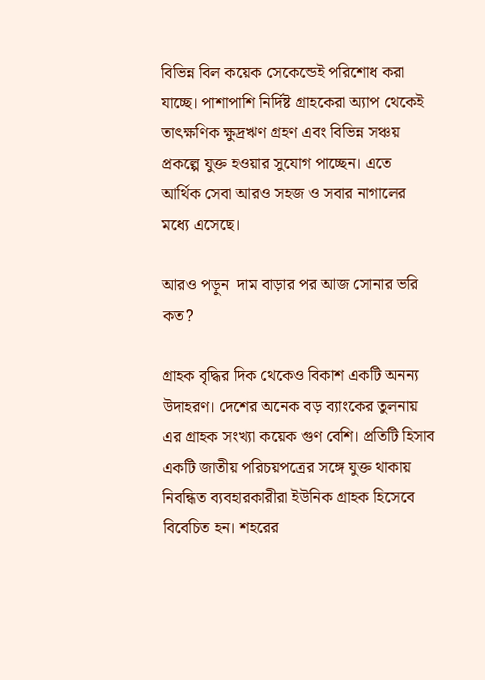বিভিন্ন বিল কয়েক সেকেন্ডেই পরিশোধ করা যাচ্ছে। পাশাপাশি নির্দিষ্ট গ্রাহকেরা অ্যাপ থেকেই তাৎক্ষণিক ক্ষুদ্রঋণ গ্রহণ এবং বিভিন্ন সঞ্চয় প্রকল্পে যুক্ত হওয়ার সুযোগ পাচ্ছেন। এতে আর্থিক সেবা আরও সহজ ও সবার নাগালের মধ্যে এসেছে।

আরও পড়ুন  দাম বাড়ার পর আজ সোনার ভরি কত?

গ্রাহক বৃদ্ধির দিক থেকেও বিকাশ একটি অনন্য উদাহরণ। দেশের অনেক বড় ব্যাংকের তুলনায় এর গ্রাহক সংখ্যা কয়েক গুণ বেশি। প্রতিটি হিসাব একটি জাতীয় পরিচয়পত্রের সঙ্গে যুক্ত থাকায় নিবন্ধিত ব্যবহারকারীরা ইউনিক গ্রাহক হিসেবে বিবেচিত হন। শহরের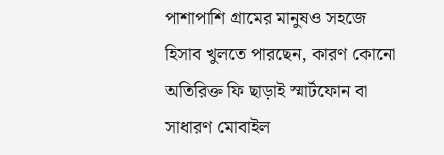পাশাপাশি গ্রামের মানুষও সহজে হিসাব খুলতে পারছেন, কারণ কোনো অতিরিক্ত ফি ছাড়াই স্মার্টফোন বা সাধারণ মোবাইল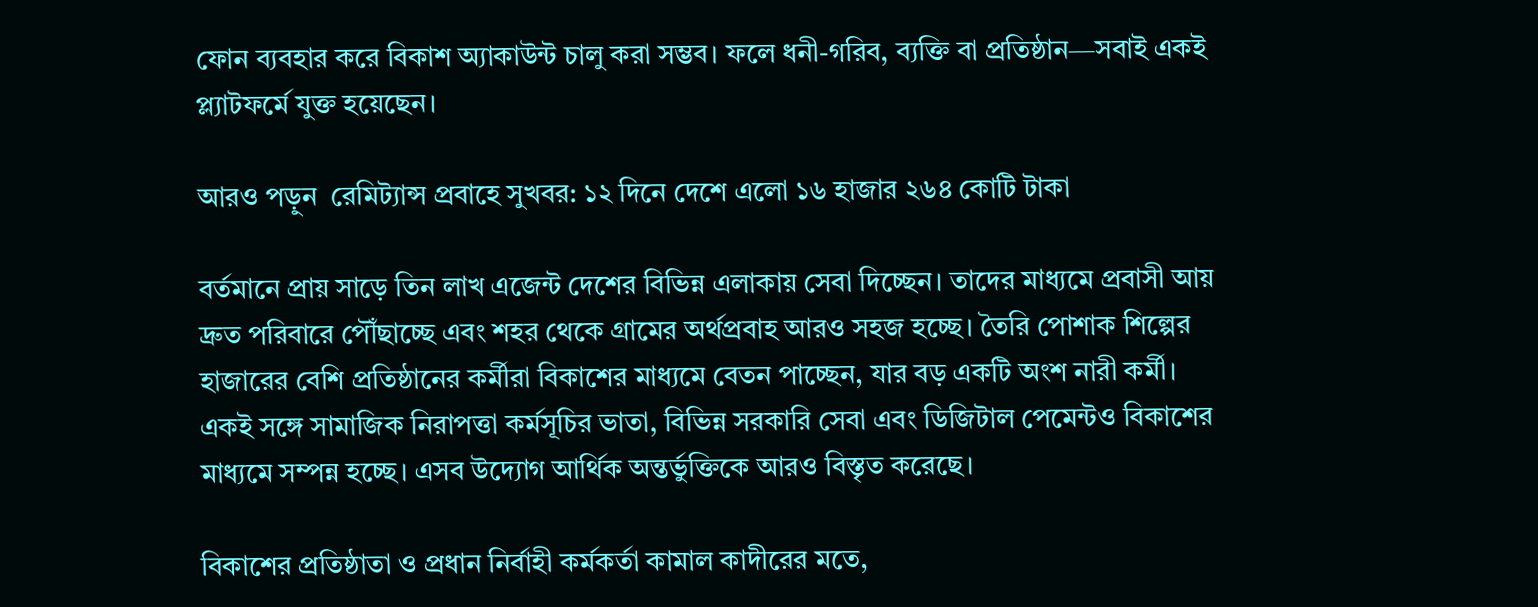ফোন ব্যবহার করে বিকাশ অ্যাকাউন্ট চালু করা সম্ভব। ফলে ধনী-গরিব, ব্যক্তি বা প্রতিষ্ঠান—সবাই একই প্ল্যাটফর্মে যুক্ত হয়েছেন।

আরও পড়ুন  রেমিট্যান্স প্রবাহে সুখবর: ১২ দিনে দেশে এলো ১৬ হাজার ২৬৪ কোটি টাকা

বর্তমানে প্রায় সাড়ে তিন লাখ এজেন্ট দেশের বিভিন্ন এলাকায় সেবা দিচ্ছেন। তাদের মাধ্যমে প্রবাসী আয় দ্রুত পরিবারে পৌঁছাচ্ছে এবং শহর থেকে গ্রামের অর্থপ্রবাহ আরও সহজ হচ্ছে। তৈরি পোশাক শিল্পের হাজারের বেশি প্রতিষ্ঠানের কর্মীরা বিকাশের মাধ্যমে বেতন পাচ্ছেন, যার বড় একটি অংশ নারী কর্মী। একই সঙ্গে সামাজিক নিরাপত্তা কর্মসূচির ভাতা, বিভিন্ন সরকারি সেবা এবং ডিজিটাল পেমেন্টও বিকাশের মাধ্যমে সম্পন্ন হচ্ছে। এসব উদ্যোগ আর্থিক অন্তর্ভুক্তিকে আরও বিস্তৃত করেছে।

বিকাশের প্রতিষ্ঠাতা ও প্রধান নির্বাহী কর্মকর্তা কামাল কাদীরের মতে,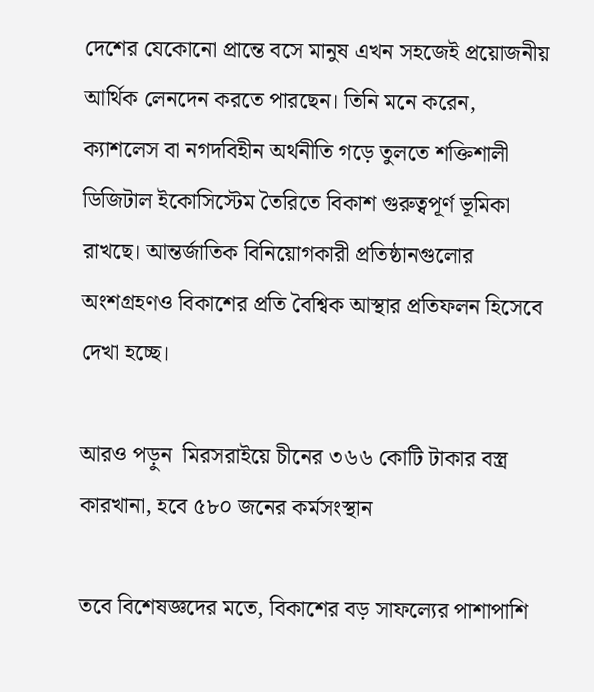দেশের যেকোনো প্রান্তে বসে মানুষ এখন সহজেই প্রয়োজনীয় আর্থিক লেনদেন করতে পারছেন। তিনি মনে করেন, ক্যাশলেস বা নগদবিহীন অর্থনীতি গড়ে তুলতে শক্তিশালী ডিজিটাল ইকোসিস্টেম তৈরিতে বিকাশ গুরুত্বপূর্ণ ভূমিকা রাখছে। আন্তর্জাতিক বিনিয়োগকারী প্রতিষ্ঠানগুলোর অংশগ্রহণও বিকাশের প্রতি বৈশ্বিক আস্থার প্রতিফলন হিসেবে দেখা হচ্ছে।

আরও পড়ুন  মিরসরাইয়ে চীনের ৩৬৬ কোটি টাকার বস্ত্র কারখানা, হবে ৫৮০ জনের কর্মসংস্থান

তবে বিশেষজ্ঞদের মতে, বিকাশের বড় সাফল্যের পাশাপাশি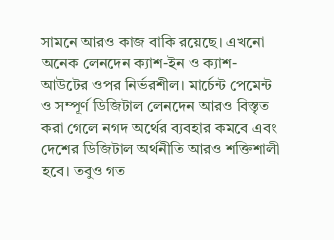সামনে আরও কাজ বাকি রয়েছে। এখনো অনেক লেনদেন ক্যাশ-ইন ও ক্যাশ-আউটের ওপর নির্ভরশীল। মার্চেন্ট পেমেন্ট ও সম্পূর্ণ ডিজিটাল লেনদেন আরও বিস্তৃত করা গেলে নগদ অর্থের ব্যবহার কমবে এবং দেশের ডিজিটাল অর্থনীতি আরও শক্তিশালী হবে। তবুও গত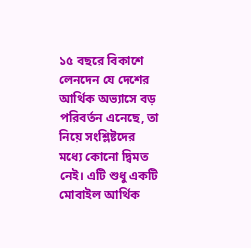১৫ বছরে বিকাশে লেনদেন যে দেশের আর্থিক অভ্যাসে বড় পরিবর্তন এনেছে, তা নিয়ে সংশ্লিষ্টদের মধ্যে কোনো দ্বিমত নেই। এটি শুধু একটি মোবাইল আর্থিক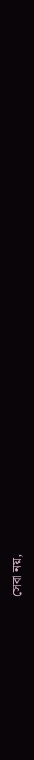সেবা নয়,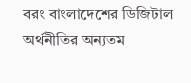বরং বাংলাদেশের ডিজিটাল অর্থনীতির অন্যতম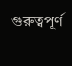গুরুত্বপূর্ণ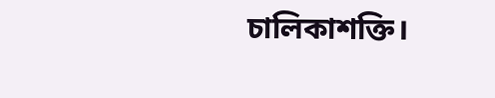চালিকাশক্তি।